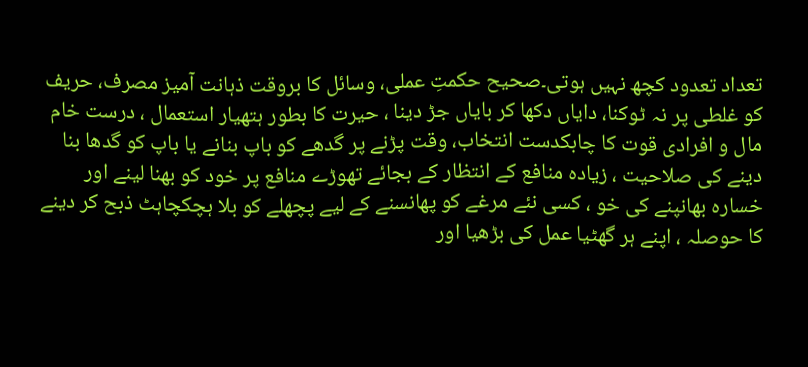تعداد تعدود کچھ نہیں ہوتی۔صحیح حکمتِ عملی، وسائل کا بروقت ذہانت آمیز مصرف، حریف کو غلطی پر نہ ٹوکنا، دایاں دکھا کر بایاں جڑ دینا ، حیرت کا بطور ہتھیار استعمال ، درست خام مال و افرادی قوت کا چابکدست انتخاب، وقت پڑنے پر گدھے کو باپ بنانے یا باپ کو گدھا بنا دینے کی صلاحیت ، زیادہ منافع کے انتظار کے بجائے تھوڑے منافع پر خود کو بھنا لینے اور خسارہ بھانپنے کی خو ، کسی نئے مرغے کو پھانسنے کے لیے پچھلے کو بلا ہچکچاہٹ ذبح کر دینے کا حوصلہ ، اپنے ہر گھٹیا عمل کی بڑھیا اور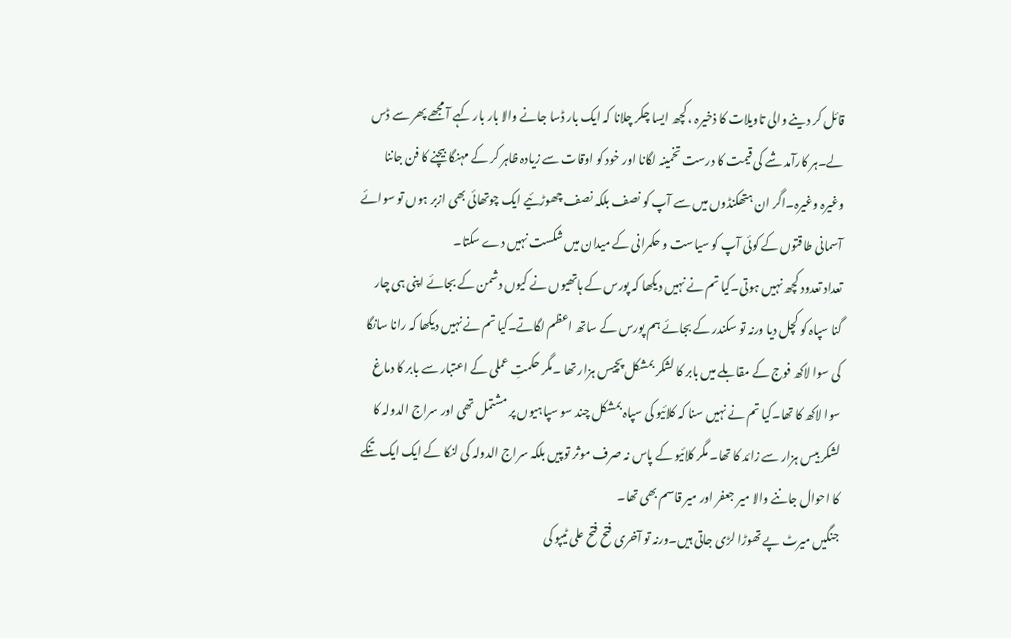قائل کر دینے والی تاویلات کا ذخیرہ ، کچھ ایسا چکر چلانا کہ ایک بار ڈسا جانے والا بار بار کہے آ مجھے پھر سے ڈس لے۔ہر کارآمد شے کی قیمت کا درست تخمینہ لگانا اور خود کو اوقات سے زیادہ ظاہر کر کے مہنگا بیچنے کا فن جاننا وغیرہ وغیرہ۔اگر ان ہتھکنڈوں میں سے آپ کو نصف بلکہ نصف چھوڑئیے ایک چوتھائی بھی ازبر ہوں تو سوائے آسمانی طاقتوں کے کوئی آپ کو سیاست و حکمرانی کے میدان میں شکست نہیں دے سکتا۔
تعداد تعدود کچھ نہیں ہوتی۔کیا تم نے نہیں دیکھا کہ پورس کے ہاتھیوں نے کیوں دشمن کے بجائے اپنی ہی چار گنا سپاہ کو کچل دیا ورنہ تو سکندر کے بجائے ہم پورس کے ساتھ اعظم لگاتے۔کیا تم نے نہیں دیکھا کہ رانا سانگا کی سوا لاکھ فوج کے مقابلے میں بابر کا لشکر بمشکل پچیس ہزار تھا ۔مگر حکمتِ عملی کے اعتبار سے بابر کا دماغ سوا لاکھ کا تھا۔کیا تم نے نہیں سنا کہ کلائیو کی سپاہ بمشکل چند سو سپاہیوں پر مشتمل تھی اور سراج الدولہ کا لشکر بیس ہزار سے زائد کا تھا۔ مگر کلائیو کے پاس نہ صرف موثر توپیں بلکہ سراج الدولہ کی لنکا کے ایک ایک تنکے کا احوال جاننے والا میر جعفر اور میر قاسم بھی تھا۔
جنگیں میرٹ پے تھوڑا لڑی جاتی ہیں۔ورنہ تو آخری فتح فتح علی ٹیپو کی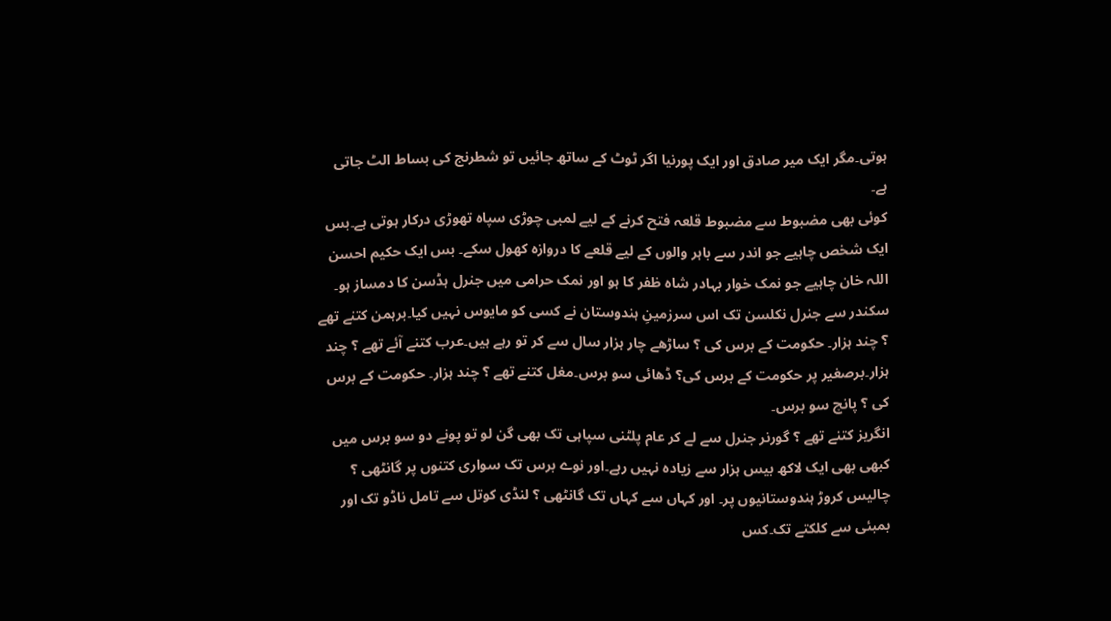ہوتی۔مگر ایک میر صادق اور ایک پورنیا اگر ٹوٹ کے ساتھ جائیں تو شطرنج کی بساط الٹ جاتی ہے۔
کوئی بھی مضبوط سے مضبوط قلعہ فتح کرنے کے لیے لمبی چوڑی سپاہ تھوڑی درکار ہوتی ہے۔بس ایک شخص چاہیے جو اندر سے باہر والوں کے لیے قلعے کا دروازہ کھول سکے۔ بس ایک حکیم احسن اللہ خان چاہیے جو نمک خوار بہادر شاہ ظفر کا ہو اور نمک حرامی میں جنرل ہڈسن کا دمساز ہو۔
سکندر سے جنرل نکلسن تک اس سرزمینِ ہندوستان نے کسی کو مایوس نہیں کیا۔برہمن کتنے تھے ؟ چند ہزار۔ حکومت کے برس کی ؟ ساڑھے چار ہزار سال سے کر تو رہے ہیں۔عرب کتنے آئے تھے ؟ چند ہزار۔برصغیر پر حکومت کے برس کی؟ ڈھائی سو برس۔مغل کتنے تھے ؟ چند ہزار۔ حکومت کے برس کی ؟ پانچ سو برس۔
انگریز کتنے تھے ؟ گورنر جنرل سے لے کر عام پلٹنی سپاہی تک بھی گن لو تو پونے دو سو برس میں کبھی بھی ایک لاکھ بیس ہزار سے زیادہ نہیں رہے۔اور نوے برس تک سواری کتنوں پر گانٹھی ؟ چالیس کروڑ ہندوستانیوں پر۔ اور کہاں سے کہاں تک گانٹھی ؟ لنڈی کوتل سے تامل ناڈو تک اور بمبئی سے کلکتے تک۔کس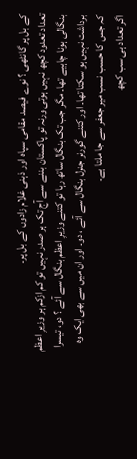کے بل پر گانٹھی ؟ نوے فیصد مقامی سپاہ اور ذہنی غلام زادوں کے بل پر۔
تعداد تعدود کچھ نہیں ہوتی ورنہ تو پاکستان بننے سے آج تک ہر صدر نہیں تو کم ازکم ہر وزیرِ اعظم بنگالی ہونا چاہیے تھا۔ مگر جب تک بنگال ساتھ رہا تو کتنے وزیرِ اعظم بنگال سے آئے ؟ دو، تیسرا برداشت نہیں ہو سکتا تھا۔ اور کتنے گورنر جنرل بنگال سے آئے ، دو۔ اور ان میں سے بھی ایک وہ کہ جس کا حسب نسب میر جعفر سے جا ملتا ہے۔
اگر تعداد ہی سب کچھ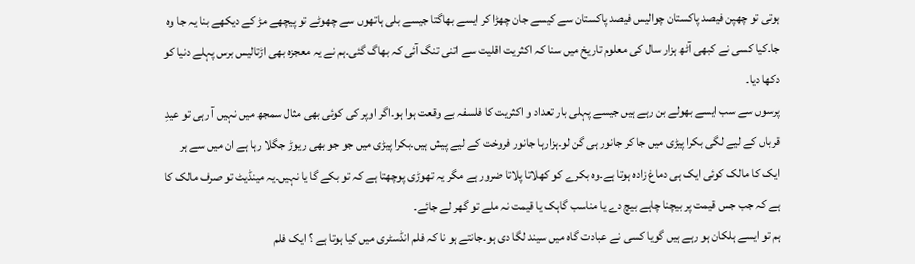ہوتی تو چھپن فیصد پاکستان چوالیس فیصد پاکستان سے کیسے جان چھڑا کر ایسے بھاگتا جیسے بلی ہاتھوں سے چھوٹے تو پیچھے مڑ کے دیکھے بنا یہ جا وہ جا۔کیا کسی نے کبھی آٹھ ہزار سال کی معلوم تاریخ میں سنا کہ اکثریت اقلیت سے اتنی تنگ آئی کہ بھاگ گئی۔ہم نے یہ معجزہ بھی اڑتالیس برس پہلے دنیا کو دکھا دیا۔
پرسوں سے سب ایسے بھولے بن رہے ہیں جیسے پہلی بار تعداد و اکثریت کا فلسفہ بے وقعت ہوا ہو۔اگر اوپر کی کوئی بھی مثال سمجھ میں نہیں آ رہی تو عیدِ قرباں کے لیے لگی بکرا پیڑی میں جا کر جانور ہی گن لو۔ہزارہا جانور فروخت کے لیے پیش ہیں۔بکرا پیڑی میں جو جو بھی ریوڑ جگلا رہا ہے ان میں سے ہر ایک کا مالک کوئی ایک ہی دماغ زادہ ہوتا ہے۔وہ بکرے کو کھلاتا پلاتا ضرور ہے مگر یہ تھوڑی پوچھتا ہے کہ تو بکے گا یا نہیں۔یہ مینڈیٹ تو صرف مالک کا ہے کہ جب جس قیمت پر بیچنا چاہے بیچ دے یا مناسب گاہک یا قیمت نہ ملے تو گھر لے جائے۔
ہم تو ایسے ہلکان ہو رہے ہیں گویا کسی نے عبادت گاہ میں سیند لگا دی ہو۔جانتے ہو نا کہ فلم انڈسٹری میں کیا ہوتا ہے ؟ ایک فلم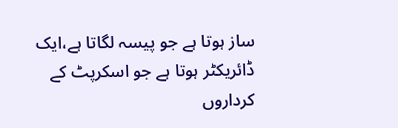ساز ہوتا ہے جو پیسہ لگاتا ہے،ایک ڈائریکٹر ہوتا ہے جو اسکرپٹ کے کرداروں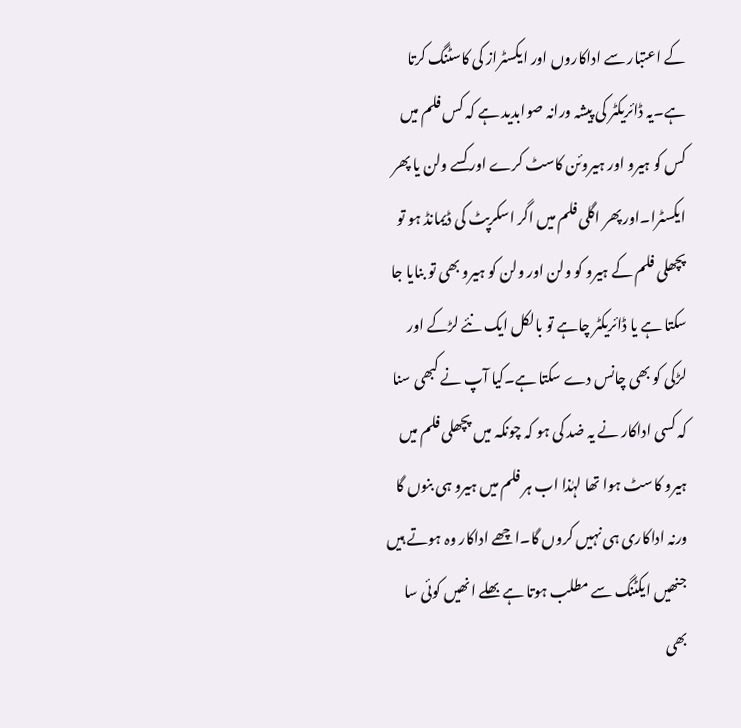کے اعتبار سے اداکاروں اور ایکسٹراز کی کاسٹنگ کرتا ہے۔یہ ڈائریکٹر کی پیشہ ورانہ صوابدید ہے کہ کس فلم میں کس کو ہیرو اور ہیروئن کاسٹ کرے اور کسے ولن یا پھر ایکسٹرا۔اور پھر اگلی فلم میں اگر اسکرپٹ کی ڈیمانڈ ہو تو پچھلی فلم کے ہیرو کو ولن اور ولن کو ہیرو بھی تو بنایا جا سکتا ہے یا ڈائریکٹر چاہے تو بالکل ایک نئے لڑکے اور لڑکی کو بھی چانس دے سکتا ہے۔کیا آپ نے کبھی سنا کہ کسی اداکار نے یہ ضد کی ہو کہ چونکہ میں پچھلی فلم میں ہیرو کاسٹ ہوا تھا لہٰذا اب ہر فلم میں ہیرو ہی بنوں گا ورنہ اداکاری ہی نہیں کروں گا۔اچھے اداکار وہ ہوتے ہیں جنھیں ایکٹنگ سے مطلب ہوتا ہے بھلے انھیں کوئی سا بھی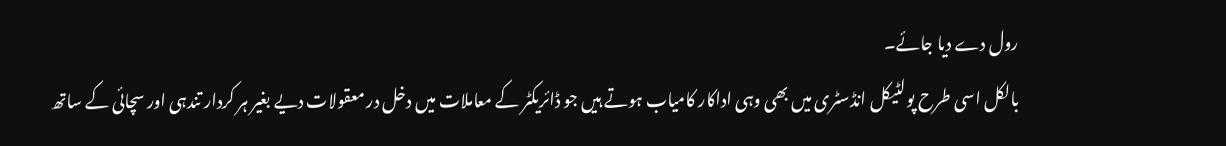رول دے دیا جائے۔
بالکل اسی طرح پولٹیکل انڈسٹری میں بھی وہی اداکار کامیاب ہوتے ہیں جو ڈائریکٹر کے معاملات میں دخل در معقولات دیے بغیر ہر کردار تندہی اور سچائی کے ساتھ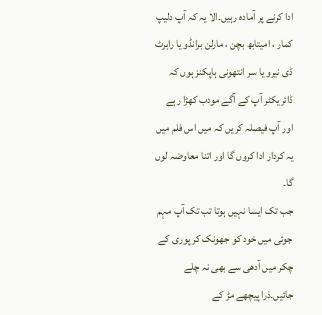ادا کرنے پر آمادہ رہیں۔الا یہ کہ آپ دلیپ کمار ، امیتابھ بچن ، مارلن برانڈو یا رابرٹ ڈی نیرو یا سر انتھونی ہاپکنز ہوں کہ ڈائریکٹر آپ کے آگے مودب کھڑا رہے اور آپ فیصلہ کریں کہ میں اس فلم میں یہ کردار ادا کروں گا اور اتنا معاوضہ لوں گا۔
جب تک ایسا نہیں ہوتا تب تک آپ مہم جوئی میں خود کو جھونک کر پوری کے چکر میں آدھی سے بھی نہ چلے جائیں۔ذرا پیچھے مڑ کے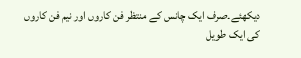دیکھئے۔صرف ایک چانس کے منتظر فن کاروں اور نیم فن کاروں کی ایک طویل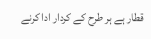قطار ہے ہر طرح کے کردار ادا کرنے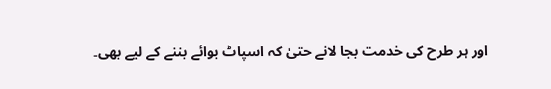اور ہر طرح کی خدمت بجا لانے حتیٰ کہ اسپاٹ بوائے بننے کے لیے بھی۔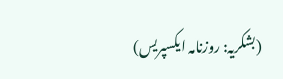(بشکریہ: روزنامہ ایکسپریس)